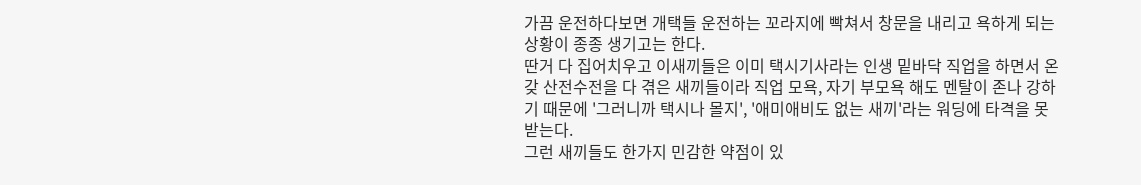가끔 운전하다보면 개택들 운전하는 꼬라지에 빡쳐서 창문을 내리고 욕하게 되는 상황이 종종 생기고는 한다.
딴거 다 집어치우고 이새끼들은 이미 택시기사라는 인생 밑바닥 직업을 하면서 온갖 산전수전을 다 겪은 새끼들이라 직업 모욕, 자기 부모욕 해도 멘탈이 존나 강하기 때문에 '그러니까 택시나 몰지', '애미애비도 없는 새끼'라는 워딩에 타격을 못 받는다.
그런 새끼들도 한가지 민감한 약점이 있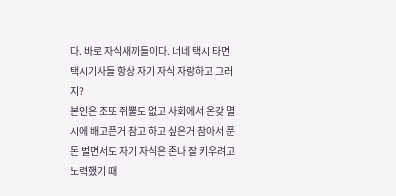다. 바로 자식새끼들이다. 너네 택시 타면 택시기사들 항상 자기 자식 자랑하고 그러지?
본인은 조또 쥐뿔도 없고 사회에서 온갖 멸시에 배고픈거 참고 하고 싶은거 참아서 푼돈 벌면서도 자기 자식은 존나 잘 키우려고 노력했기 때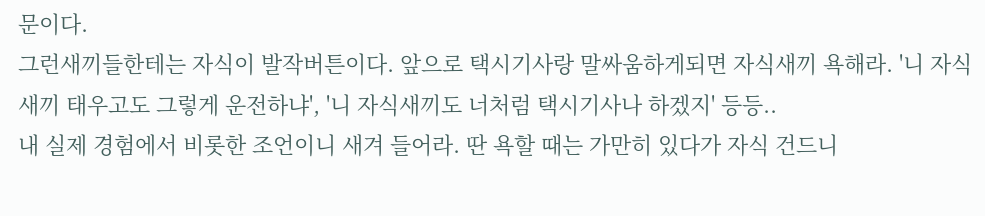문이다.
그런새끼들한테는 자식이 발작버튼이다. 앞으로 택시기사랑 말싸움하게되면 자식새끼 욕해라. '니 자식새끼 태우고도 그렇게 운전하냐', '니 자식새끼도 너처럼 택시기사나 하겠지' 등등..
내 실제 경험에서 비롯한 조언이니 새겨 들어라. 딴 욕할 때는 가만히 있다가 자식 건드니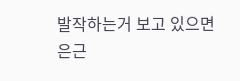발작하는거 보고 있으면 은근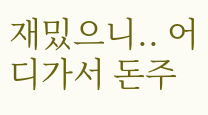재밌으니.. 어디가서 돈주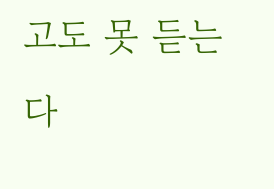고도 못 듣는다